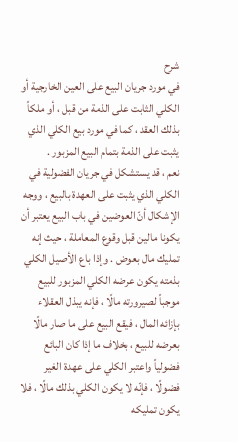شرح
في مورد جريان البيع على العين الخارجية أو الكلي الثابت على الذمة من قبل ، أو ملكاً بذلك العقد ، كما في مورد بيع الكلي الذي يثبت على الذمة بتمام البيع المزبور .
نعم ، قد يستشكل في جريان الفضولية في الكلي الذي يثبت على العهدة بالبيع ، ووجه الإشكال أنّ العوضين في باب البيع يعتبر أن يكونا مالين قبل وقوع المعاملة ، حيث إنه تمليك مال بعوض . وإذا باع الأصيل الكلي بذمته يكون عرضه الكلي المزبور للبيع موجباً لصيرورته مالًا ، فإنه يبذل العقلاء بإزائه المال ، فيقع البيع على ما صار مالًا بعرضه للبيع ، بخلاف ما إذا كان البائع فضولياً واعتبر الكلي على عهدة الغير فضولًا ، فإنّه لا يكون الكلي بذلك مالًا ، فلا يكون تمليكه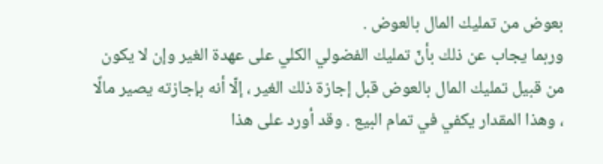بعوض من تمليك المال بالعوض .
وربما يجاب عن ذلك بأنّ تمليك الفضولي الكلي على عهدة الغير وإن لا يكون من قبيل تمليك المال بالعوض قبل إجازة ذلك الغير ، إلّا أنه بإجازته يصير مالًا ، وهذا المقدار يكفي في تمام البيع . وقد أورد على هذا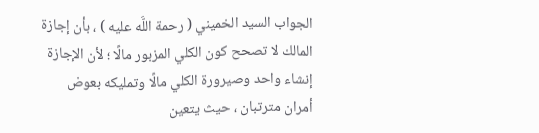الجواب السيد الخميني ( رحمة اللَّه عليه ) ، بأن إجازة المالك لا تصحح كون الكلي المزبور مالًا ؛ لأن الإجازة إنشاء واحد وصيرورة الكلي مالًا وتمليكه بعوض أمران مترتبان ، حيث يتعين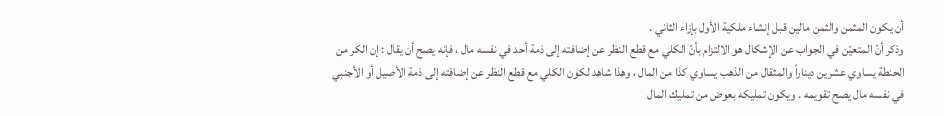أن يكون المثمن والثمن مالين قبل إنشاء ملكية الأول بإزاء الثاني .
وذكر أنّ المتعيّن في الجواب عن الإشكال هو الالتزام بأنّ الكلي مع قطع النظر عن إضافته إلى ذمة أحد في نفسه مال ، فإنه يصح أن يقال : إن الكر من الحنطة يساوي عشرين ديناراً والمثقال من الذهب يساوي كذا من المال ، وهذا شاهد لكون الكلي مع قطع النظر عن إضافته إلى ذمة الأصيل أو الأجنبي في نفسه مال يصح تقويمه . ويكون تمليكه بعوض من تمليك المال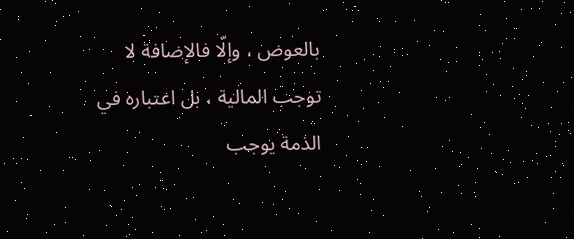بالعوض ، وإلّا فالإضافة لا توجب المالية ، بل اعتباره في الذمة يوجب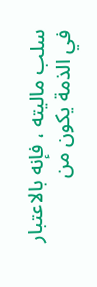سلب ماليته ، فإنه بالاعتبار في الذمة يكون من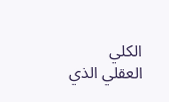الكلي العقلي الذي